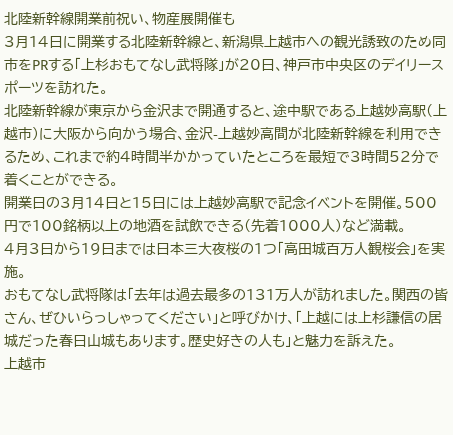北陸新幹線開業前祝い、物産展開催も
3月14日に開業する北陸新幹線と、新潟県上越市への観光誘致のため同市をPRする「上杉おもてなし武将隊」が20日、神戸市中央区のデイリースポーツを訪れた。
北陸新幹線が東京から金沢まで開通すると、途中駅である上越妙高駅(上越市)に大阪から向かう場合、金沢-上越妙高間が北陸新幹線を利用できるため、これまで約4時間半かかっていたところを最短で3時間52分で着くことができる。
開業日の3月14日と15日には上越妙高駅で記念イベントを開催。500円で100銘柄以上の地酒を試飲できる(先着1000人)など満載。
4月3日から19日までは日本三大夜桜の1つ「高田城百万人観桜会」を実施。
おもてなし武将隊は「去年は過去最多の131万人が訪れました。関西の皆さん、ぜひいらっしゃってください」と呼びかけ、「上越には上杉謙信の居城だった春日山城もあります。歴史好きの人も」と魅力を訴えた。
上越市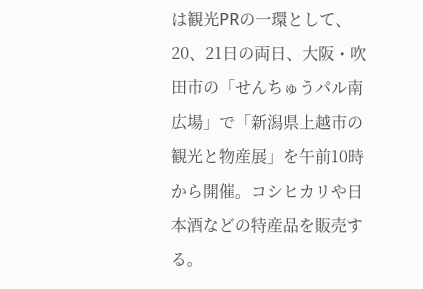は観光PRの一環として、20、21日の両日、大阪・吹田市の「せんちゅうパル南広場」で「新潟県上越市の観光と物産展」を午前10時から開催。コシヒカリや日本酒などの特産品を販売する。